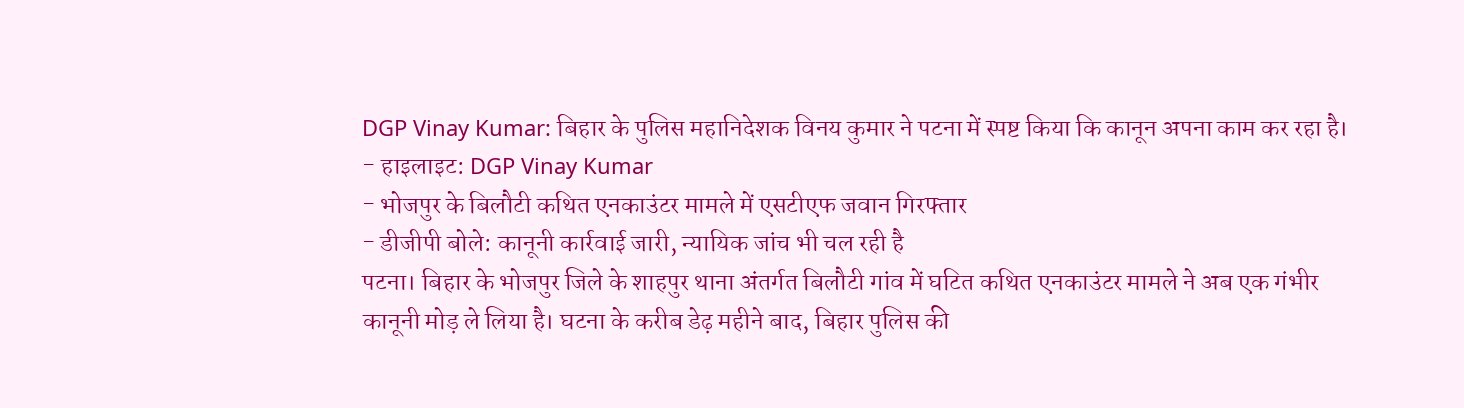DGP Vinay Kumar: बिहार के पुलिस महानिदेशक विनय कुमार ने पटना में स्पष्ट किया कि कानून अपना काम कर रहा है।
- हाइलाइट: DGP Vinay Kumar
- भोजपुर के बिलौटी कथित एनकाउंटर मामले में एसटीएफ जवान गिरफ्तार
- डीजीपी बोले: कानूनी कार्रवाई जारी, न्यायिक जांच भी चल रही है
पटना। बिहार के भोजपुर जिले के शाहपुर थाना अंतर्गत बिलौटी गांव में घटित कथित एनकाउंटर मामले ने अब एक गंभीर कानूनी मोड़ ले लिया है। घटना के करीब डेढ़ महीने बाद, बिहार पुलिस की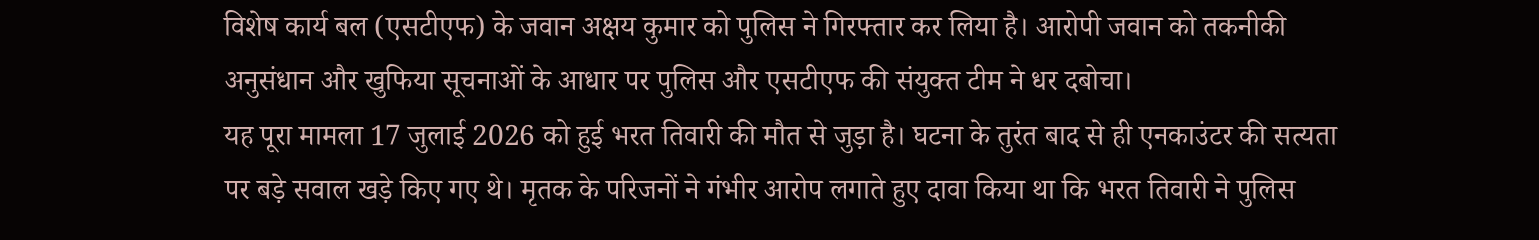विशेष कार्य बल (एसटीएफ) के जवान अक्षय कुमार को पुलिस ने गिरफ्तार कर लिया है। आरोपी जवान को तकनीकी अनुसंधान और खुफिया सूचनाओं के आधार पर पुलिस और एसटीएफ की संयुक्त टीम ने धर दबोचा।
यह पूरा मामला 17 जुलाई 2026 को हुई भरत तिवारी की मौत से जुड़ा है। घटना के तुरंत बाद से ही एनकाउंटर की सत्यता पर बड़े सवाल खड़े किए गए थे। मृतक के परिजनों ने गंभीर आरोप लगाते हुए दावा किया था कि भरत तिवारी ने पुलिस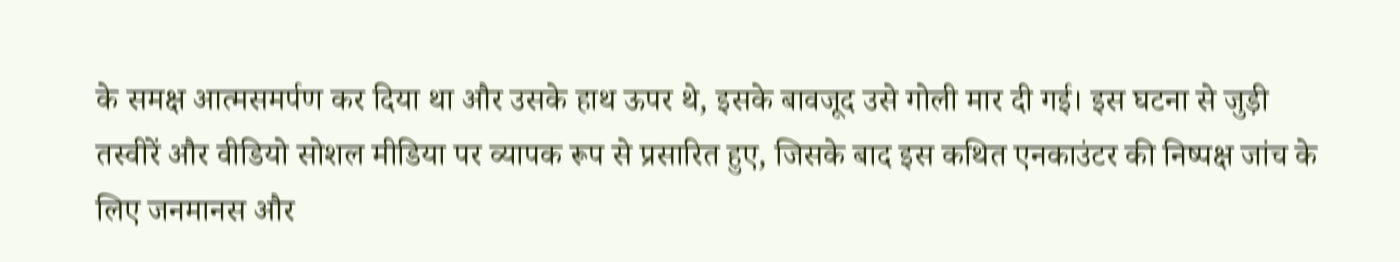के समक्ष आत्मसमर्पण कर दिया था और उसके हाथ ऊपर थे, इसके बावजूद उसे गोली मार दी गई। इस घटना से जुड़ी तस्वीरें और वीडियो सोशल मीडिया पर व्यापक रूप से प्रसारित हुए, जिसके बाद इस कथित एनकाउंटर की निष्पक्ष जांच के लिए जनमानस और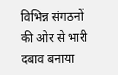विभिन्न संगठनों की ओर से भारी दबाव बनाया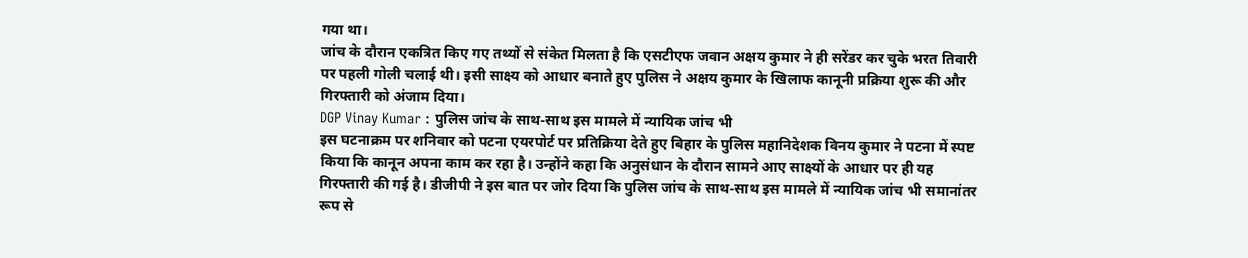गया था।
जांच के दौरान एकत्रित किए गए तथ्यों से संकेत मिलता है कि एसटीएफ जवान अक्षय कुमार ने ही सरेंडर कर चुके भरत तिवारी पर पहली गोली चलाई थी। इसी साक्ष्य को आधार बनाते हुए पुलिस ने अक्षय कुमार के खिलाफ कानूनी प्रक्रिया शुरू की और गिरफ्तारी को अंजाम दिया।
DGP Vinay Kumar : पुलिस जांच के साथ-साथ इस मामले में न्यायिक जांच भी
इस घटनाक्रम पर शनिवार को पटना एयरपोर्ट पर प्रतिक्रिया देते हुए बिहार के पुलिस महानिदेशक विनय कुमार ने पटना में स्पष्ट किया कि कानून अपना काम कर रहा है। उन्होंने कहा कि अनुसंधान के दौरान सामने आए साक्ष्यों के आधार पर ही यह गिरफ्तारी की गई है। डीजीपी ने इस बात पर जोर दिया कि पुलिस जांच के साथ-साथ इस मामले में न्यायिक जांच भी समानांतर रूप से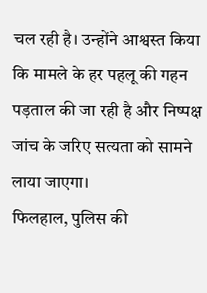चल रही है। उन्होंने आश्वस्त किया कि मामले के हर पहलू की गहन पड़ताल की जा रही है और निष्पक्ष जांच के जरिए सत्यता को सामने लाया जाएगा।
फिलहाल, पुलिस की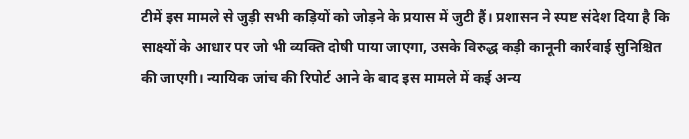टीमें इस मामले से जुड़ी सभी कड़ियों को जोड़ने के प्रयास में जुटी हैं। प्रशासन ने स्पष्ट संदेश दिया है कि साक्ष्यों के आधार पर जो भी व्यक्ति दोषी पाया जाएगा, उसके विरुद्ध कड़ी कानूनी कार्रवाई सुनिश्चित की जाएगी। न्यायिक जांच की रिपोर्ट आने के बाद इस मामले में कई अन्य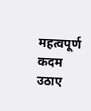महत्वपूर्ण कदम उठाए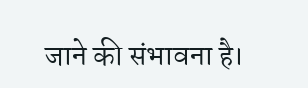जाने की संभावना है।